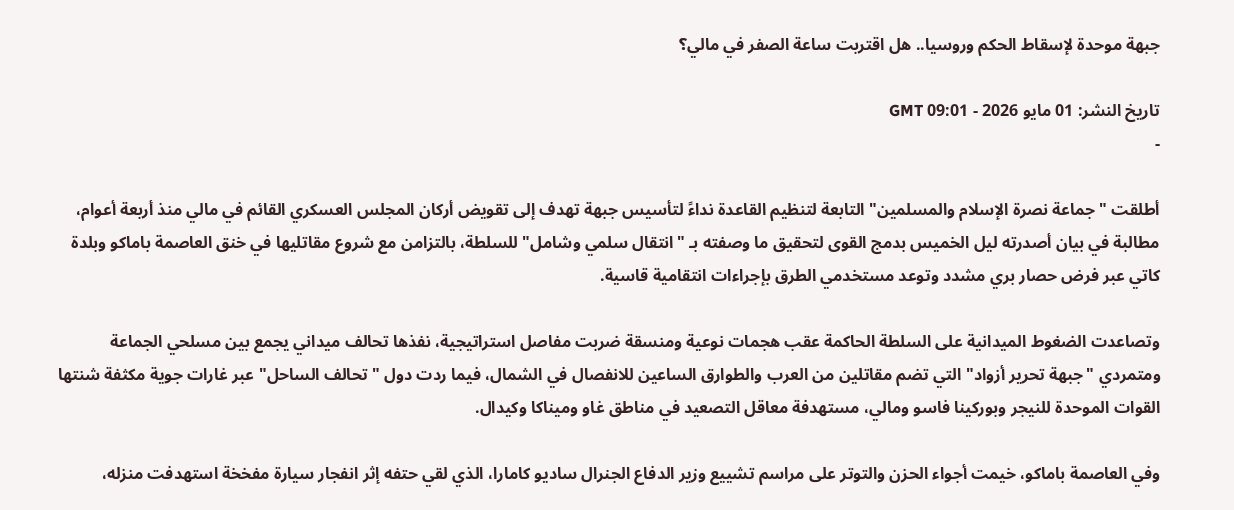جبهة موحدة لإسقاط الحكم وروسيا.. هل اقتربت ساعة الصفر في مالي؟

تاريخ النشر: 01 مايو 2026 - 09:01 GMT
-

أطلقت "جماعة نصرة الإسلام والمسلمين" التابعة لتنظيم القاعدة نداءً لتأسيس جبهة تهدف إلى تقويض أركان المجلس العسكري القائم في مالي منذ أربعة أعوام، مطالبة في بيان أصدرته ليل الخميس بدمج القوى لتحقيق ما وصفته بـ "انتقال سلمي وشامل" للسلطة، بالتزامن مع شروع مقاتليها في خنق العاصمة باماكو وبلدة كاتي عبر فرض حصار بري مشدد وتوعد مستخدمي الطرق بإجراءات انتقامية قاسية.

وتصاعدت الضغوط الميدانية على السلطة الحاكمة عقب هجمات نوعية ومنسقة ضربت مفاصل استراتيجية، نفذها تحالف ميداني يجمع بين مسلحي الجماعة ومتمردي "جبهة تحرير أزواد" التي تضم مقاتلين من العرب والطوارق الساعين للانفصال في الشمال، فيما ردت دول "تحالف الساحل" عبر غارات جوية مكثفة شنتها القوات الموحدة للنيجر وبوركينا فاسو ومالي، مستهدفة معاقل التصعيد في مناطق غاو وميناكا وكيدال.

وفي العاصمة باماكو، خيمت أجواء الحزن والتوتر على مراسم تشييع وزير الدفاع الجنرال ساديو كامارا، الذي لقي حتفه إثر انفجار سيارة مفخخة استهدفت منزله،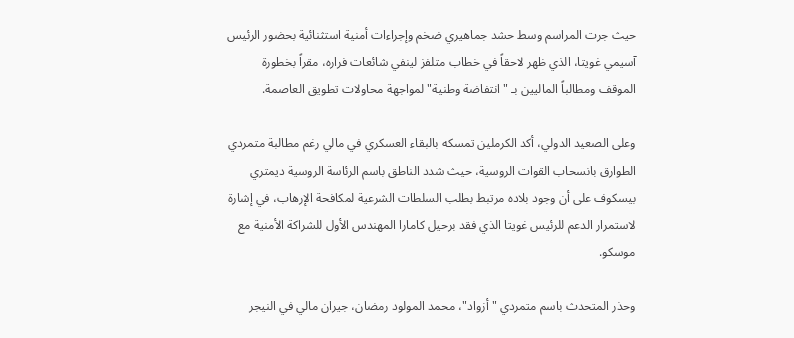حيث جرت المراسم وسط حشد جماهيري ضخم وإجراءات أمنية استثنائية بحضور الرئيس آسيمي غويتا، الذي ظهر لاحقاً في خطاب متلفز لينفي شائعات فراره، مقراً بخطورة الموقف ومطالباً الماليين بـ "انتفاضة وطنية" لمواجهة محاولات تطويق العاصمة.

وعلى الصعيد الدولي، أكد الكرملين تمسكه بالبقاء العسكري في مالي رغم مطالبة متمردي الطوارق بانسحاب القوات الروسية، حيث شدد الناطق باسم الرئاسة الروسية ديمتري بيسكوف على أن وجود بلاده مرتبط بطلب السلطات الشرعية لمكافحة الإرهاب، في إشارة لاستمرار الدعم للرئيس غويتا الذي فقد برحيل كامارا المهندس الأول للشراكة الأمنية مع موسكو.

وحذر المتحدث باسم متمردي "أزواد"، محمد المولود رمضان، جيران مالي في النيجر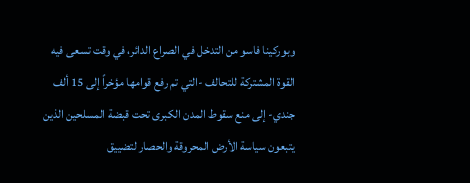وبوركينا فاسو من التدخل في الصراع الدائر، في وقت تسعى فيه القوة المشتركة للتحالف -التي تم رفع قوامها مؤخراً إلى 15 ألف جندي- إلى منع سقوط المدن الكبرى تحت قبضة المسلحين الذين يتبعون سياسة الأرض المحروقة والحصار لتضييق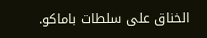الخناق على سلطات باماكو.